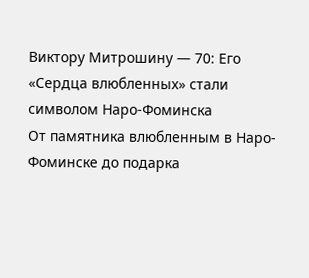Виктору Митрошину — 70: Его «Сердца влюбленных» стали символом Наро-Фоминска
От памятника влюбленным в Наро-Фоминске до подарка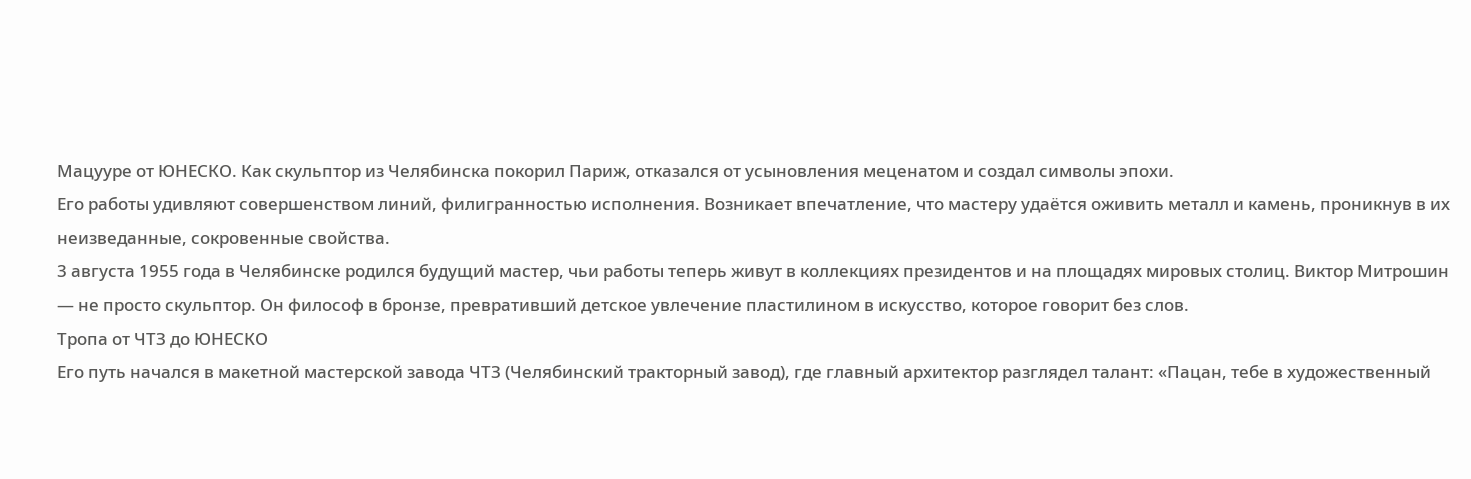Мацууре от ЮНЕСКО. Как скульптор из Челябинска покорил Париж, отказался от усыновления меценатом и создал символы эпохи.
Его работы удивляют совершенством линий, филигранностью исполнения. Возникает впечатление, что мастеру удаётся оживить металл и камень, проникнув в их неизведанные, сокровенные свойства.
3 августа 1955 года в Челябинске родился будущий мастер, чьи работы теперь живут в коллекциях президентов и на площадях мировых столиц. Виктор Митрошин — не просто скульптор. Он философ в бронзе, превративший детское увлечение пластилином в искусство, которое говорит без слов.
Тропа от ЧТЗ до ЮНЕСКО
Его путь начался в макетной мастерской завода ЧТЗ (Челябинский тракторный завод), где главный архитектор разглядел талант: «Пацан, тебе в художественный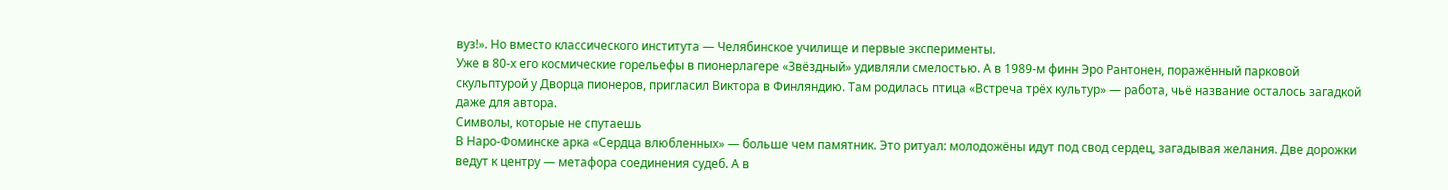вуз!». Но вместо классического института — Челябинское училище и первые эксперименты.
Уже в 80-х его космические горельефы в пионерлагере «Звёздный» удивляли смелостью. А в 1989-м финн Эро Рантонен, поражённый парковой скульптурой у Дворца пионеров, пригласил Виктора в Финляндию. Там родилась птица «Встреча трёх культур» — работа, чьё название осталось загадкой даже для автора.
Символы, которые не спутаешь
В Наро-Фоминске арка «Сердца влюбленных» — больше чем памятник. Это ритуал: молодожёны идут под свод сердец, загадывая желания. Две дорожки ведут к центру — метафора соединения судеб. А в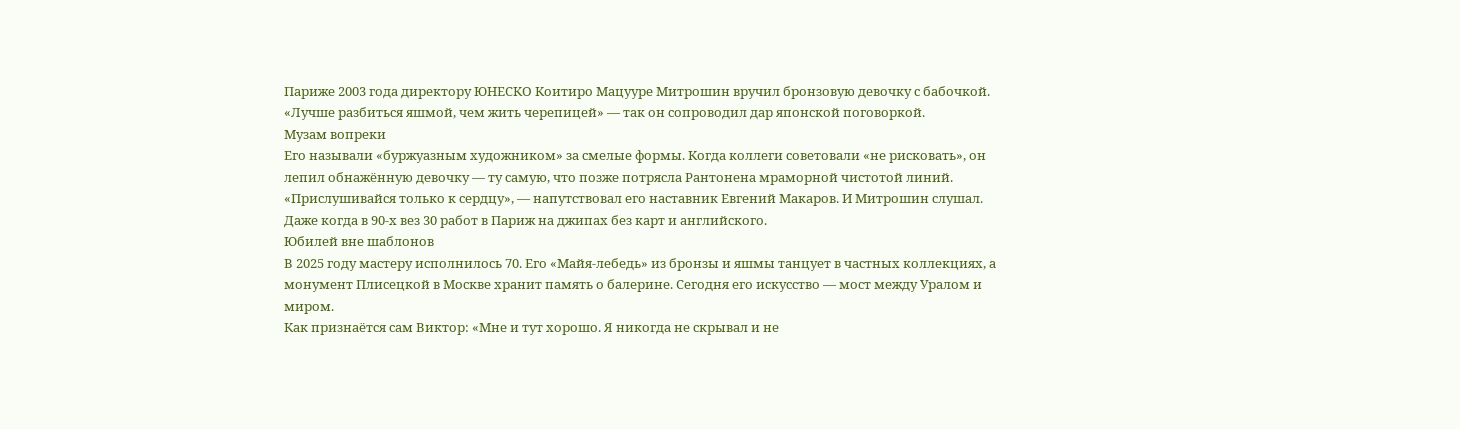Париже 2003 года директору ЮНЕСКО Коитиро Мацууре Митрошин вручил бронзовую девочку с бабочкой.
«Лучше разбиться яшмой, чем жить черепицей» — так он сопроводил дар японской поговоркой.
Музам вопреки
Его называли «буржуазным художником» за смелые формы. Когда коллеги советовали «не рисковать», он лепил обнажённую девочку — ту самую, что позже потрясла Рантонена мраморной чистотой линий. «Прислушивайся только к сердцу», — напутствовал его наставник Евгений Макаров. И Митрошин слушал. Даже когда в 90-х вез 30 работ в Париж на джипах без карт и английского.
Юбилей вне шаблонов
В 2025 году мастеру исполнилось 70. Его «Майя-лебедь» из бронзы и яшмы танцует в частных коллекциях, а монумент Плисецкой в Москве хранит память о балерине. Сегодня его искусство — мост между Уралом и миром.
Как признаётся сам Виктор: «Мне и тут хорошо. Я никогда не скрывал и не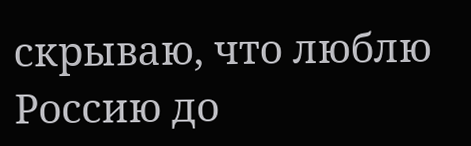скрываю, что люблю Россию до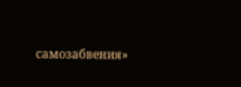самозабвения»